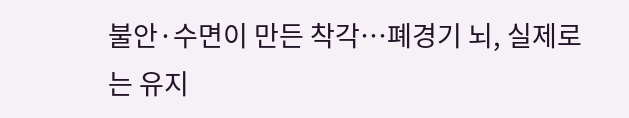불안·수면이 만든 착각…폐경기 뇌, 실제로는 유지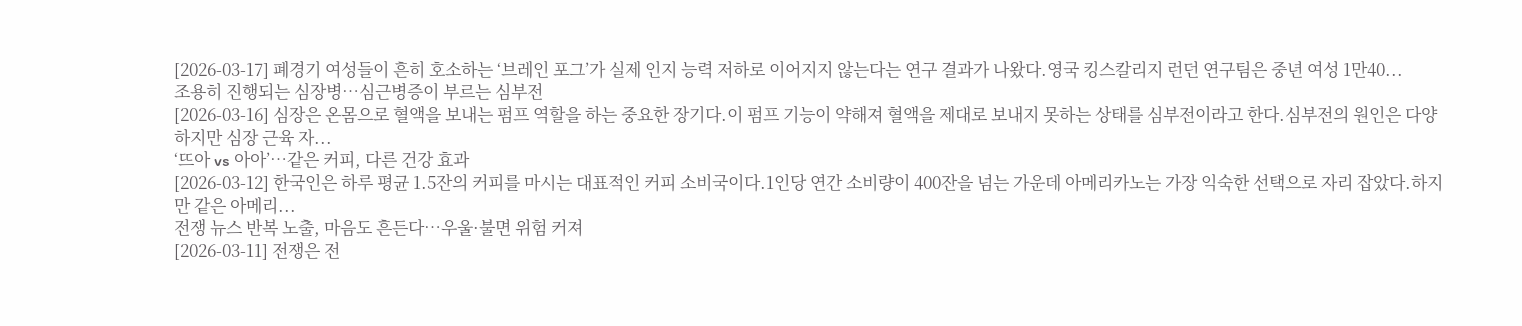[2026-03-17] 폐경기 여성들이 흔히 호소하는 ‘브레인 포그’가 실제 인지 능력 저하로 이어지지 않는다는 연구 결과가 나왔다.영국 킹스칼리지 런던 연구팀은 중년 여성 1만40...
조용히 진행되는 심장병…심근병증이 부르는 심부전
[2026-03-16] 심장은 온몸으로 혈액을 보내는 펌프 역할을 하는 중요한 장기다.이 펌프 기능이 약해져 혈액을 제대로 보내지 못하는 상태를 심부전이라고 한다.심부전의 원인은 다양하지만 심장 근육 자...
‘뜨아 vs 아아’…같은 커피, 다른 건강 효과
[2026-03-12] 한국인은 하루 평균 1.5잔의 커피를 마시는 대표적인 커피 소비국이다.1인당 연간 소비량이 400잔을 넘는 가운데 아메리카노는 가장 익숙한 선택으로 자리 잡았다.하지만 같은 아메리...
전쟁 뉴스 반복 노출, 마음도 흔든다…우울·불면 위험 커져
[2026-03-11] 전쟁은 전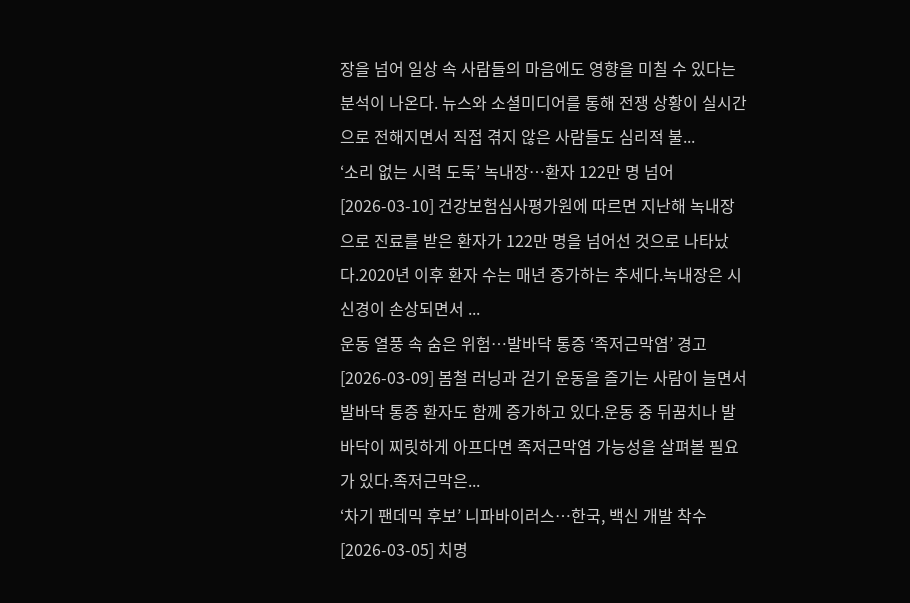장을 넘어 일상 속 사람들의 마음에도 영향을 미칠 수 있다는 분석이 나온다. 뉴스와 소셜미디어를 통해 전쟁 상황이 실시간으로 전해지면서 직접 겪지 않은 사람들도 심리적 불...
‘소리 없는 시력 도둑’ 녹내장…환자 122만 명 넘어
[2026-03-10] 건강보험심사평가원에 따르면 지난해 녹내장으로 진료를 받은 환자가 122만 명을 넘어선 것으로 나타났다.2020년 이후 환자 수는 매년 증가하는 추세다.녹내장은 시신경이 손상되면서 ...
운동 열풍 속 숨은 위험…발바닥 통증 ‘족저근막염’ 경고
[2026-03-09] 봄철 러닝과 걷기 운동을 즐기는 사람이 늘면서 발바닥 통증 환자도 함께 증가하고 있다.운동 중 뒤꿈치나 발바닥이 찌릿하게 아프다면 족저근막염 가능성을 살펴볼 필요가 있다.족저근막은...
‘차기 팬데믹 후보’ 니파바이러스…한국, 백신 개발 착수
[2026-03-05] 치명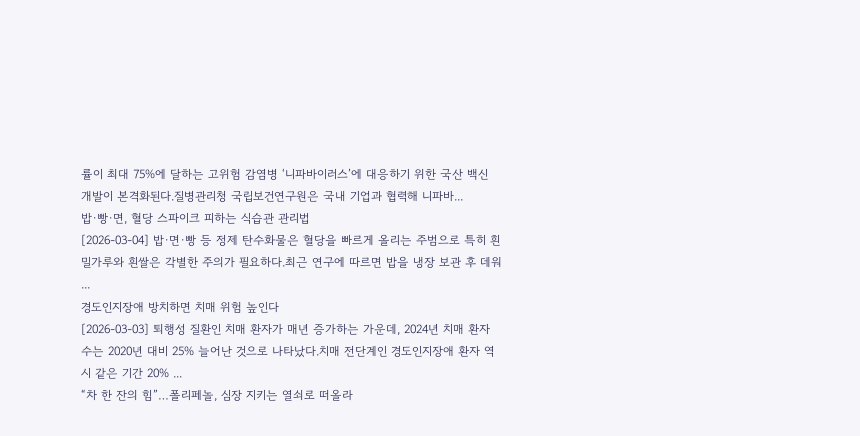률이 최대 75%에 달하는 고위험 감염병 ‘니파바이러스’에 대응하기 위한 국산 백신 개발이 본격화된다.질병관리청 국립보건연구원은 국내 기업과 협력해 니파바...
밥·빵·면, 혈당 스파이크 피하는 식습관 관리법
[2026-03-04] 밥·면·빵 등 정제 탄수화물은 혈당을 빠르게 올리는 주범으로 특히 흰 밀가루와 흰쌀은 각별한 주의가 필요하다.최근 연구에 따르면 밥을 냉장 보관 후 데워 ...
경도인지장애 방치하면 치매 위험 높인다
[2026-03-03] 퇴행성 질환인 치매 환자가 매년 증가하는 가운데, 2024년 치매 환자 수는 2020년 대비 25% 늘어난 것으로 나타났다.치매 전단계인 경도인지장애 환자 역시 같은 기간 20% ...
“차 한 잔의 힘”…폴리페놀, 심장 지키는 열쇠로 떠올라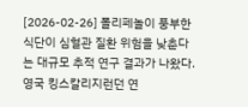[2026-02-26] 폴리페놀이 풍부한 식단이 심혈관 질환 위험을 낮춘다는 대규모 추적 연구 결과가 나왔다.영국 킹스칼리지런던 연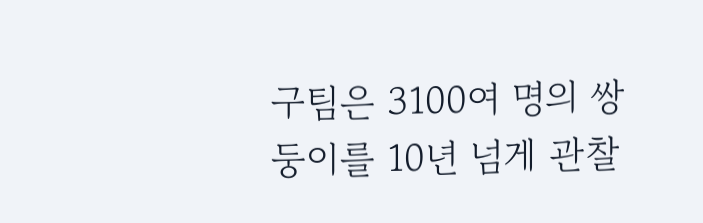구팀은 3100여 명의 쌍둥이를 10년 넘게 관찰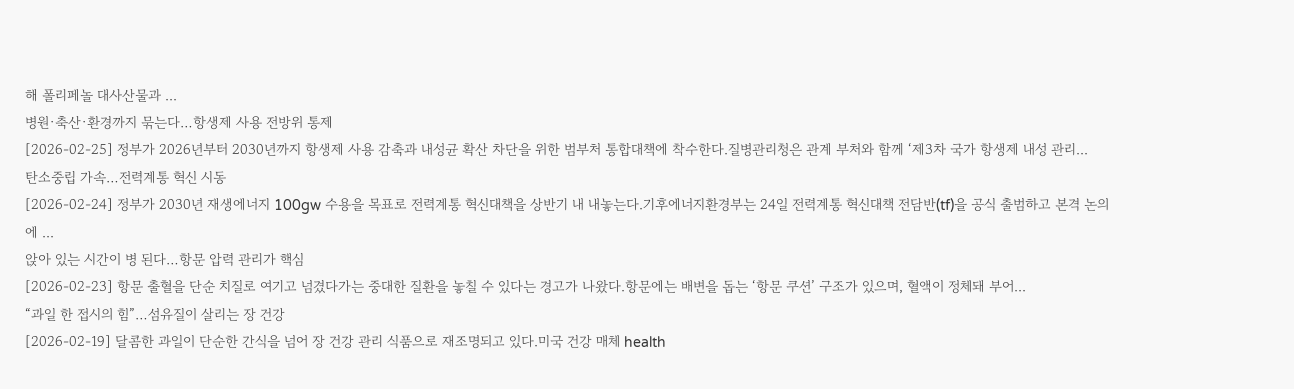해 폴리페놀 대사산물과 ...
병원·축산·환경까지 묶는다…항생제 사용 전방위 통제
[2026-02-25] 정부가 2026년부터 2030년까지 항생제 사용 감축과 내성균 확산 차단을 위한 범부처 통합대책에 착수한다.질병관리청은 관계 부처와 함께 ‘제3차 국가 항생제 내성 관리...
탄소중립 가속…전력계통 혁신 시동
[2026-02-24] 정부가 2030년 재생에너지 100gw 수용을 목표로 전력계통 혁신대책을 상반기 내 내놓는다.기후에너지환경부는 24일 전력계통 혁신대책 전담반(tf)을 공식 출범하고 본격 논의에 ...
앉아 있는 시간이 병 된다…항문 압력 관리가 핵심
[2026-02-23] 항문 출혈을 단순 치질로 여기고 넘겼다가는 중대한 질환을 놓칠 수 있다는 경고가 나왔다.항문에는 배변을 돕는 ‘항문 쿠션’ 구조가 있으며, 혈액이 정체돼 부어...
“과일 한 접시의 힘”…섬유질이 살리는 장 건강
[2026-02-19] 달콤한 과일이 단순한 간식을 넘어 장 건강 관리 식품으로 재조명되고 있다.미국 건강 매체 health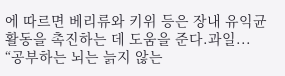에 따르면 베리류와 키위 등은 장내 유익균 활동을 촉진하는 데 도움을 준다.과일...
“공부하는 뇌는 늙지 않는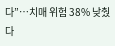다”…치매 위험 38% 낮췄다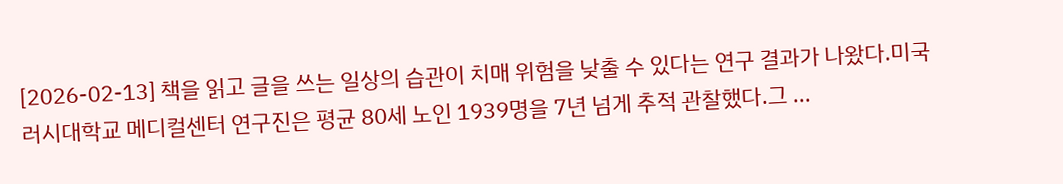[2026-02-13] 책을 읽고 글을 쓰는 일상의 습관이 치매 위험을 낮출 수 있다는 연구 결과가 나왔다.미국 러시대학교 메디컬센터 연구진은 평균 80세 노인 1939명을 7년 넘게 추적 관찰했다.그 ...